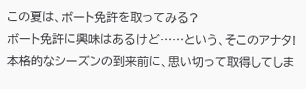この夏は、ボート免許を取ってみる?
ボート免許に興味はあるけど……という、そこのアナタ!本格的なシーズンの到来前に、思い切って取得してしま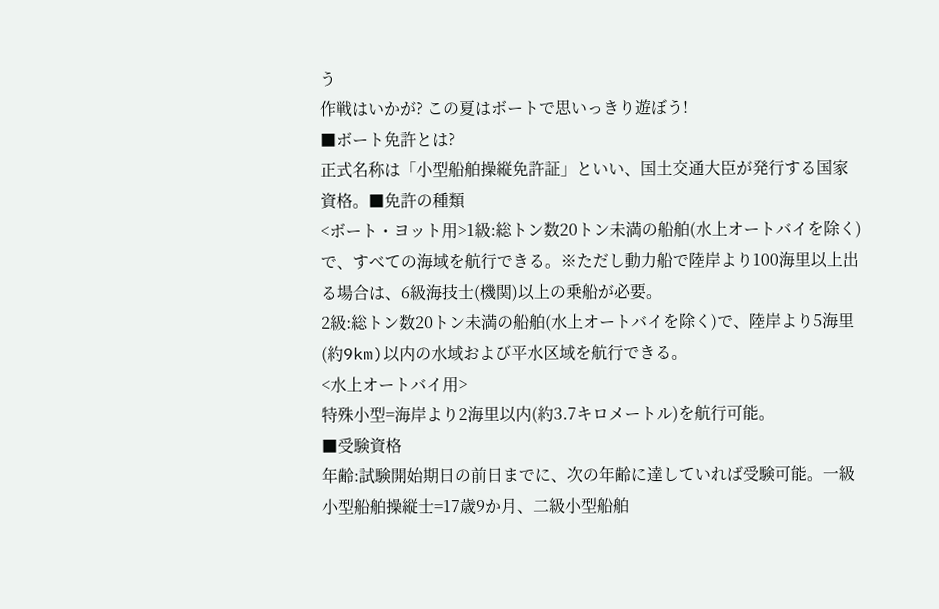う
作戦はいかが? この夏はボートで思いっきり遊ぼう!
■ボート免許とは?
正式名称は「小型船舶操縦免許証」といい、国土交通大臣が発行する国家資格。■免許の種類
<ボート・ヨット用>1級:総トン数20トン未満の船舶(水上オートバイを除く)で、すべての海域を航行できる。※ただし動力船で陸岸より100海里以上出る場合は、6級海技士(機関)以上の乗船が必要。
2級:総トン数20トン未満の船舶(水上オートバイを除く)で、陸岸より5海里(約9km)以内の水域および平水区域を航行できる。
<水上オートバイ用>
特殊小型=海岸より2海里以内(約3.7キロメートル)を航行可能。
■受験資格
年齢:試験開始期日の前日までに、次の年齢に達していれば受験可能。一級小型船舶操縦士=17歳9か月、二級小型船舶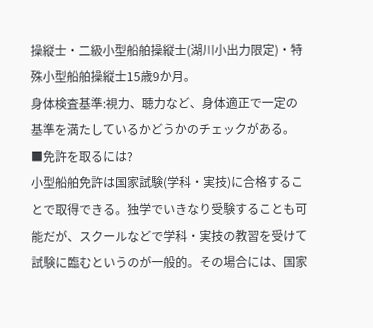操縦士・二級小型船舶操縦士(湖川小出力限定)・特殊小型船舶操縦士15歳9か月。
身体検査基準:視力、聴力など、身体適正で一定の基準を満たしているかどうかのチェックがある。
■免許を取るには?
小型船舶免許は国家試験(学科・実技)に合格することで取得できる。独学でいきなり受験することも可能だが、スクールなどで学科・実技の教習を受けて試験に臨むというのが一般的。その場合には、国家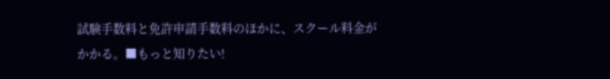試験手数料と免許申請手数料のほかに、スクール料金がかかる。■もっと知りたい!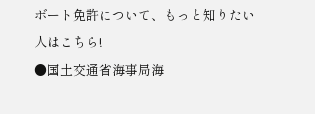ボート免許について、もっと知りたい人はこちら!
●国土交通省海事局海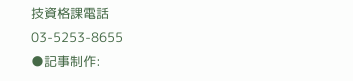技資格課電話03-5253-8655
●記事制作: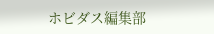ホビダス編集部